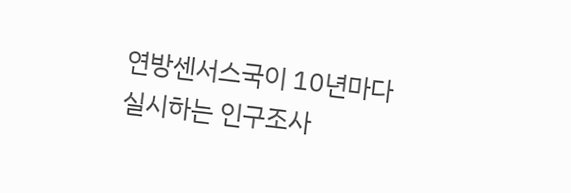연방센서스국이 10년마다 실시하는 인구조사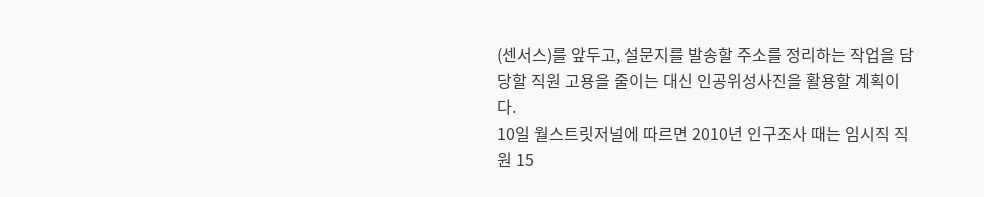(센서스)를 앞두고, 설문지를 발송할 주소를 정리하는 작업을 담당할 직원 고용을 줄이는 대신 인공위성사진을 활용할 계획이다.
10일 월스트릿저널에 따르면 2010년 인구조사 때는 임시직 직원 15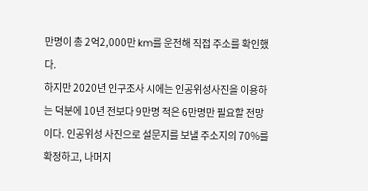만명이 총 2억2,000만 km를 운전해 직접 주소를 확인했다.
하지만 2020년 인구조사 시에는 인공위성사진을 이용하는 덕분에 10년 전보다 9만명 적은 6만명만 필요할 전망이다. 인공위성 사진으로 설문지를 보낼 주소지의 70%를 확정하고, 나머지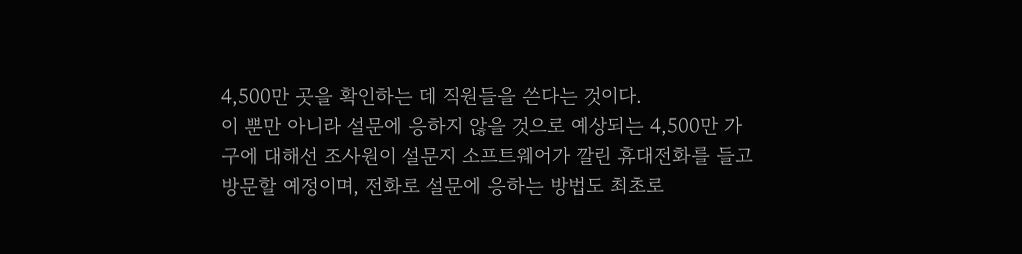4,500만 곳을 확인하는 데 직원들을 쓴다는 것이다.
이 뿐만 아니라 설문에 응하지 않을 것으로 예상되는 4,500만 가구에 대해선 조사원이 설문지 소프트웨어가 깔린 휴대전화를 들고 방문할 예정이며, 전화로 설문에 응하는 방법도 최초로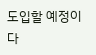도입할 예정이다